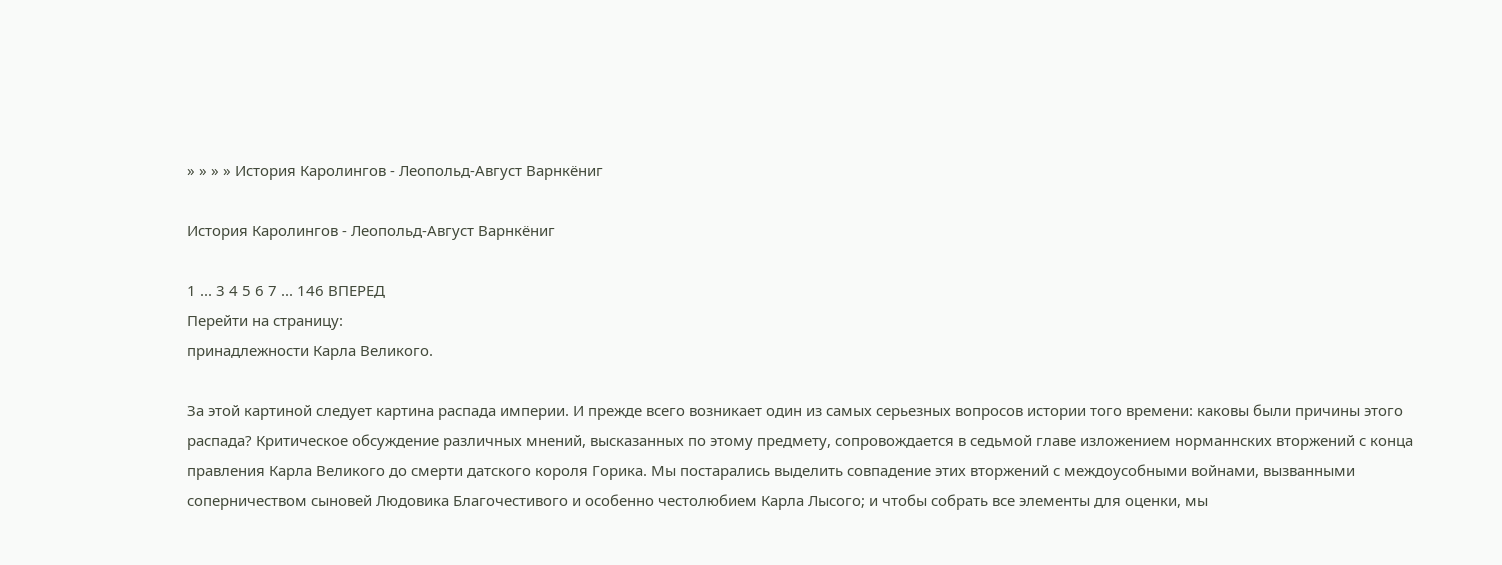» » » » История Каролингов - Леопольд-Август Варнкёниг

История Каролингов - Леопольд-Август Варнкёниг

1 ... 3 4 5 6 7 ... 146 ВПЕРЕД
Перейти на страницу:
принадлежности Карла Великого.

За этой картиной следует картина распада империи. И прежде всего возникает один из самых серьезных вопросов истории того времени: каковы были причины этого распада? Критическое обсуждение различных мнений, высказанных по этому предмету, сопровождается в седьмой главе изложением норманнских вторжений с конца правления Карла Великого до смерти датского короля Горика. Мы постарались выделить совпадение этих вторжений с междоусобными войнами, вызванными соперничеством сыновей Людовика Благочестивого и особенно честолюбием Карла Лысого; и чтобы собрать все элементы для оценки, мы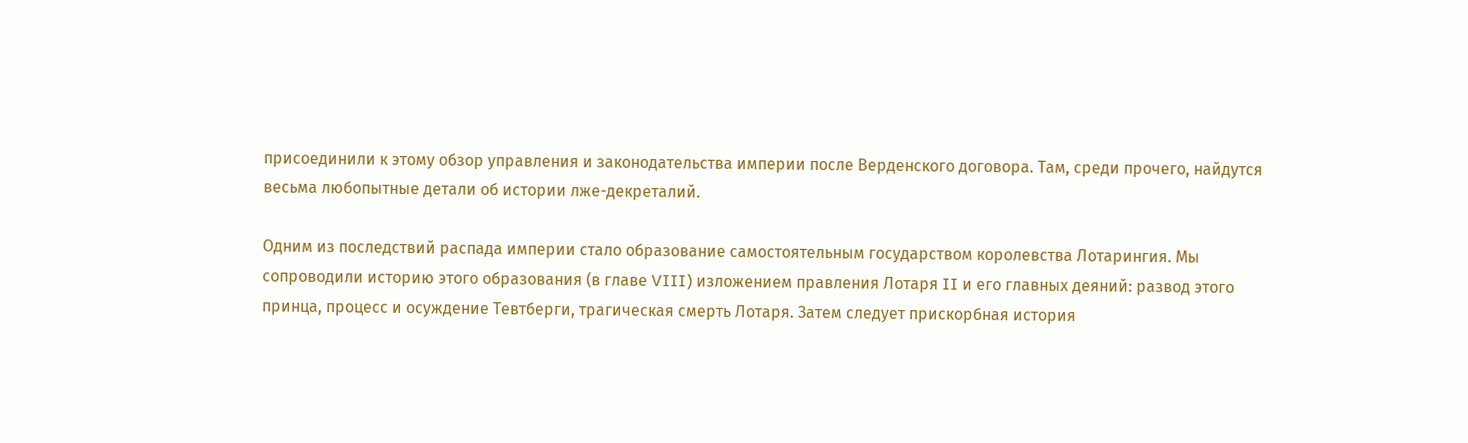присоединили к этому обзор управления и законодательства империи после Верденского договора. Там, среди прочего, найдутся весьма любопытные детали об истории лже-декреталий.

Одним из последствий распада империи стало образование самостоятельным государством королевства Лотарингия. Мы сопроводили историю этого образования (в главе VIII) изложением правления Лотаря II и его главных деяний: развод этого принца, процесс и осуждение Тевтберги, трагическая смерть Лотаря. Затем следует прискорбная история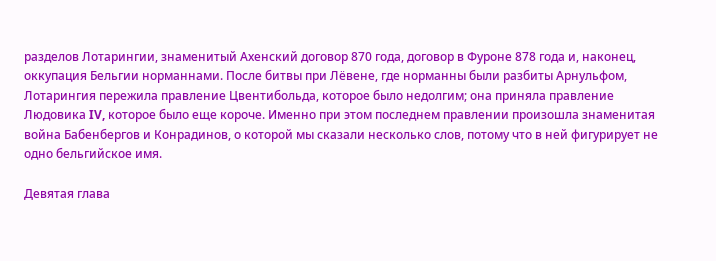разделов Лотарингии, знаменитый Ахенский договор 870 года, договор в Фуроне 878 года и, наконец, оккупация Бельгии норманнами. После битвы при Лёвене, где норманны были разбиты Арнульфом, Лотарингия пережила правление Цвентибольда, которое было недолгим; она приняла правление Людовика IV, которое было еще короче. Именно при этом последнем правлении произошла знаменитая война Бабенбергов и Конрадинов, о которой мы сказали несколько слов, потому что в ней фигурирует не одно бельгийское имя.

Девятая глава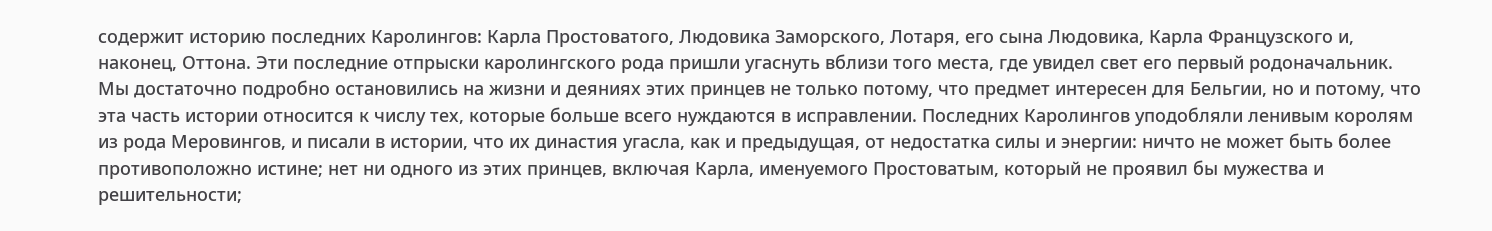содержит историю последних Каролингов: Карла Простоватого, Людовика Заморского, Лотаря, его сына Людовика, Карла Французского и, наконец, Оттона. Эти последние отпрыски каролингского рода пришли угаснуть вблизи того места, где увидел свет его первый родоначальник. Мы достаточно подробно остановились на жизни и деяниях этих принцев не только потому, что предмет интересен для Бельгии, но и потому, что эта часть истории относится к числу тех, которые больше всего нуждаются в исправлении. Последних Каролингов уподобляли ленивым королям из рода Меровингов, и писали в истории, что их династия угасла, как и предыдущая, от недостатка силы и энергии: ничто не может быть более противоположно истине; нет ни одного из этих принцев, включая Карла, именуемого Простоватым, который не проявил бы мужества и решительности;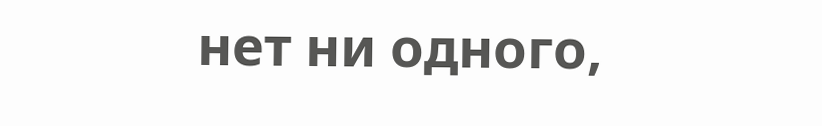нет ни одного,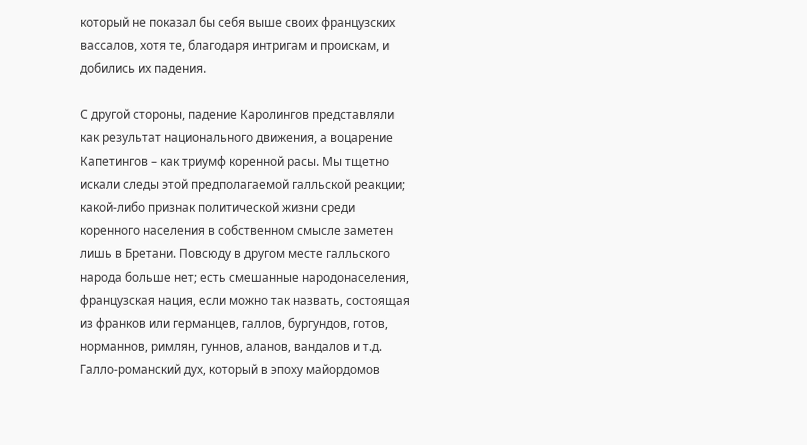который не показал бы себя выше своих французских вассалов, хотя те, благодаря интригам и проискам, и добились их падения.

С другой стороны, падение Каролингов представляли как результат национального движения, а воцарение Капетингов – как триумф коренной расы. Мы тщетно искали следы этой предполагаемой галльской реакции; какой-либо признак политической жизни среди коренного населения в собственном смысле заметен лишь в Бретани. Повсюду в другом месте галльского народа больше нет; есть смешанные народонаселения, французская нация, если можно так назвать, состоящая из франков или германцев, галлов, бургундов, готов, норманнов, римлян, гуннов, аланов, вандалов и т.д. Галло-романский дух, который в эпоху майордомов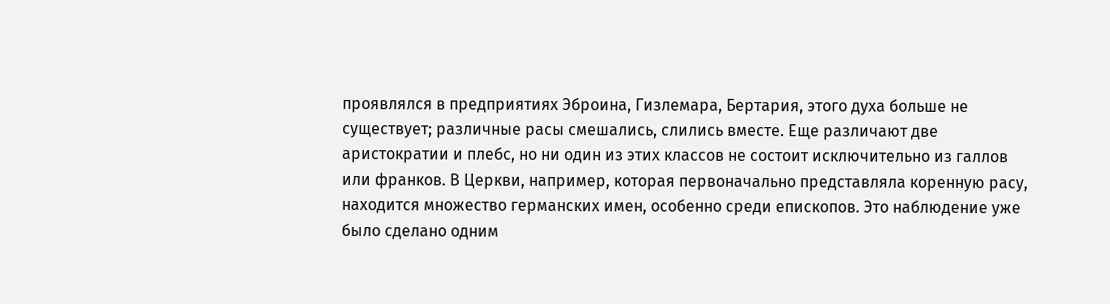проявлялся в предприятиях Эброина, Гизлемара, Бертария, этого духа больше не существует; различные расы смешались, слились вместе. Еще различают две аристократии и плебс, но ни один из этих классов не состоит исключительно из галлов или франков. В Церкви, например, которая первоначально представляла коренную расу, находится множество германских имен, особенно среди епископов. Это наблюдение уже было сделано одним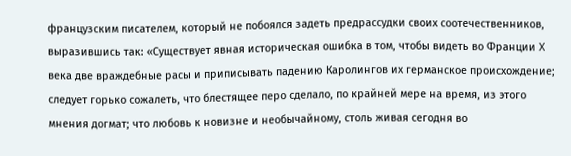французским писателем, который не побоялся задеть предрассудки своих соотечественников, выразившись так: «Существует явная историческая ошибка в том, чтобы видеть во Франции X века две враждебные расы и приписывать падению Каролингов их германское происхождение; следует горько сожалеть, что блестящее перо сделало, по крайней мере на время, из этого мнения догмат; что любовь к новизне и необычайному, столь живая сегодня во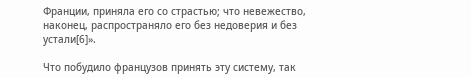Франции, приняла его со страстью; что невежество, наконец, распространяло его без недоверия и без устали[6]».

Что побудило французов принять эту систему, так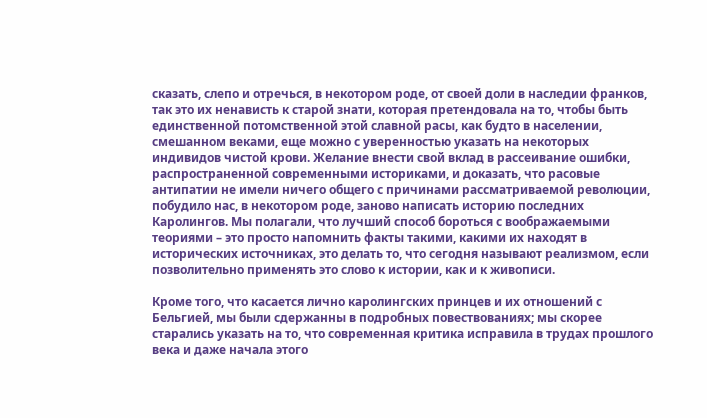сказать, слепо и отречься, в некотором роде, от своей доли в наследии франков, так это их ненависть к старой знати, которая претендовала на то, чтобы быть единственной потомственной этой славной расы, как будто в населении, смешанном веками, еще можно с уверенностью указать на некоторых индивидов чистой крови. Желание внести свой вклад в рассеивание ошибки, распространенной современными историками, и доказать, что расовые антипатии не имели ничего общего с причинами рассматриваемой революции, побудило нас, в некотором роде, заново написать историю последних Каролингов. Мы полагали, что лучший способ бороться с воображаемыми теориями – это просто напомнить факты такими, какими их находят в исторических источниках, это делать то, что сегодня называют реализмом, если позволительно применять это слово к истории, как и к живописи.

Кроме того, что касается лично каролингских принцев и их отношений с Бельгией, мы были сдержанны в подробных повествованиях; мы скорее старались указать на то, что современная критика исправила в трудах прошлого века и даже начала этого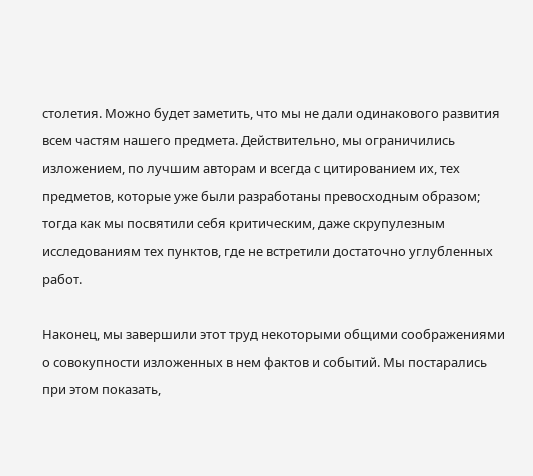столетия. Можно будет заметить, что мы не дали одинакового развития всем частям нашего предмета. Действительно, мы ограничились изложением, по лучшим авторам и всегда с цитированием их, тех предметов, которые уже были разработаны превосходным образом; тогда как мы посвятили себя критическим, даже скрупулезным исследованиям тех пунктов, где не встретили достаточно углубленных работ.

Наконец, мы завершили этот труд некоторыми общими соображениями о совокупности изложенных в нем фактов и событий. Мы постарались при этом показать,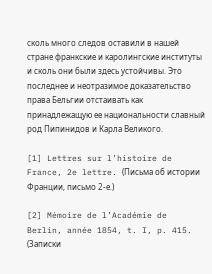сколь много следов оставили в нашей стране франкские и каролингские институты и сколь они были здесь устойчивы. Это последнее и неотразимое доказательство права Бельгии отстаивать как принадлежащую ее национальности славный род Пипинидов и Карла Великого.

[1] Lettres sur l’histoire de France, 2e lettre. (Письма об истории Франции, письмо 2-е.)

[2] Mémoire de l’Académie de Berlin, année 1854, t. I, p. 415. (Записки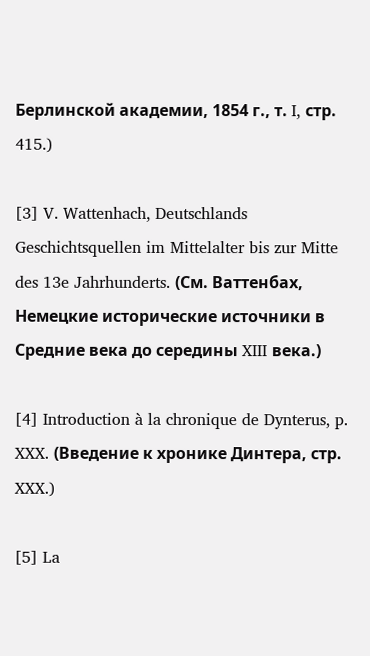Берлинской академии, 1854 г., т. I, стр. 415.)

[3] V. Wattenhach, Deutschlands Geschichtsquellen im Mittelalter bis zur Mitte des 13e Jahrhunderts. (См. Ваттенбах, Немецкие исторические источники в Средние века до середины XIII века.)

[4] Introduction à la chronique de Dynterus, p. XXX. (Введение к хронике Динтера, стр. XXX.)

[5] La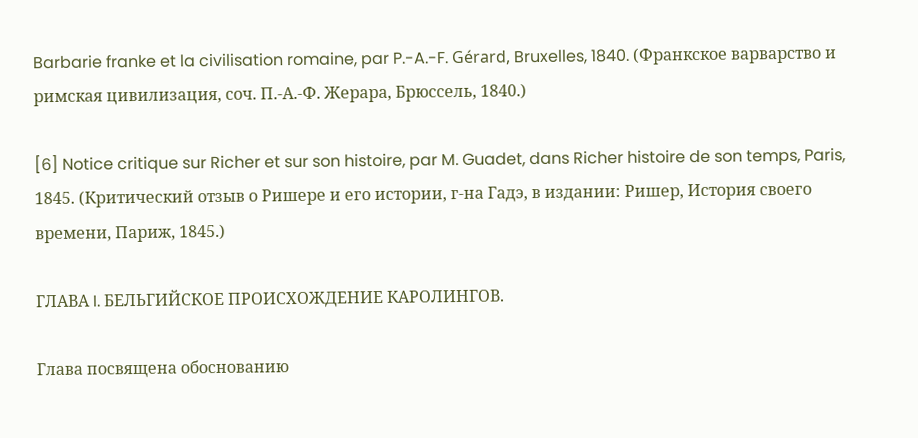Barbarie franke et la civilisation romaine, par P.-A.-F. Gérard, Bruxelles, 1840. (Франкское варварство и римская цивилизация, соч. П.-А.-Ф. Жерара, Брюссель, 1840.)

[6] Notice critique sur Richer et sur son histoire, par M. Guadet, dans Richer histoire de son temps, Paris, 1845. (Критический отзыв о Ришере и его истории, г-на Гадэ, в издании: Ришер, История своего времени, Париж, 1845.)

ГЛАВА I. БЕЛЬГИЙСКОЕ ПРОИСХОЖДЕНИЕ КАРОЛИНГОВ.

Глава посвящена обоснованию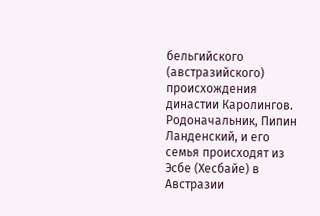бельгийского (австразийского) происхождения династии Каролингов. Родоначальник, Пипин Ланденский, и его семья происходят из Эсбе (Хесбайе) в Австразии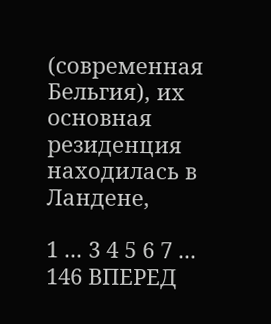(современная Бельгия), их основная резиденция находилась в Ландене,

1 ... 3 4 5 6 7 ... 146 ВПЕРЕД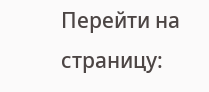Перейти на страницу: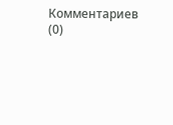Комментариев (0)